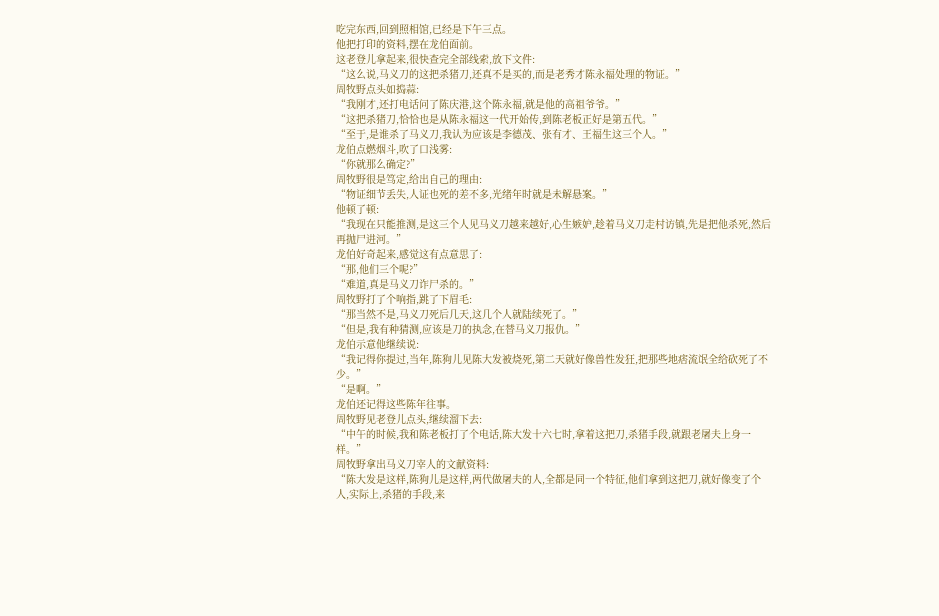吃完东西,回到照相馆,已经是下午三点。
他把打印的资料,摆在龙伯面前。
这老登儿拿起来,很快查完全部线索,放下文件:
“这么说,马义刀的这把杀猪刀,还真不是买的,而是老秀才陈永福处理的物证。”
周牧野点头如捣蒜:
“我刚才,还打电话问了陈庆港,这个陈永福,就是他的高祖爷爷。”
“这把杀猪刀,恰恰也是从陈永福这一代开始传,到陈老板正好是第五代。”
“至于,是谁杀了马义刀,我认为应该是李德茂、张有才、王福生这三个人。”
龙伯点燃烟斗,吹了口浅雾:
“你就那么确定?”
周牧野很是笃定,给出自己的理由:
“物证细节丢失,人证也死的差不多,光绪年时就是未解悬案。”
他顿了顿:
“我现在只能推测,是这三个人见马义刀越来越好,心生嫉妒,趁着马义刀走村访镇,先是把他杀死,然后再抛尸进河。”
龙伯好奇起来,感觉这有点意思了:
“那,他们三个呢?”
“难道,真是马义刀诈尸杀的。”
周牧野打了个响指,跳了下眉毛:
“那当然不是,马义刀死后几天,这几个人就陆续死了。”
“但是,我有种猜测,应该是刀的执念,在替马义刀报仇。”
龙伯示意他继续说:
“我记得你提过,当年,陈狗儿见陈大发被烧死,第二天就好像兽性发狂,把那些地痞流氓全给砍死了不少。”
“是啊。”
龙伯还记得这些陈年往事。
周牧野见老登儿点头,继续溜下去:
“中午的时候,我和陈老板打了个电话,陈大发十六七时,拿着这把刀,杀猪手段,就跟老屠夫上身一样。”
周牧野拿出马义刀宰人的文献资料:
“陈大发是这样,陈狗儿是这样,两代做屠夫的人,全都是同一个特征,他们拿到这把刀,就好像变了个人,实际上,杀猪的手段,来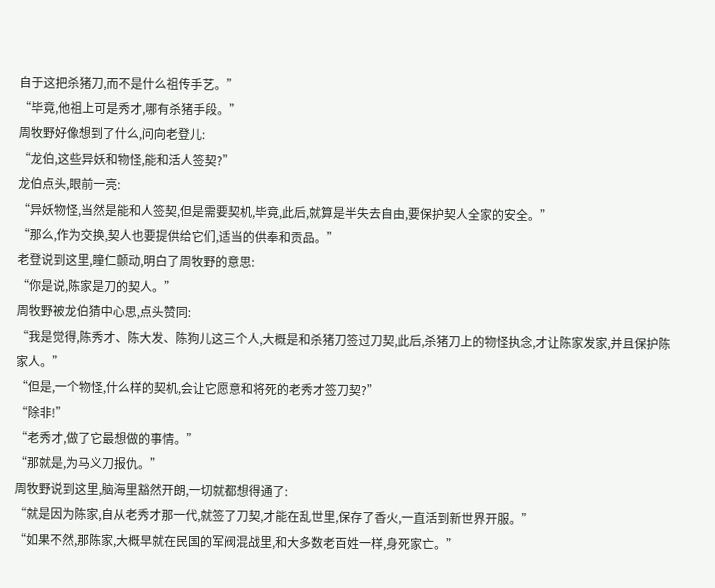自于这把杀猪刀,而不是什么祖传手艺。”
“毕竟,他祖上可是秀才,哪有杀猪手段。”
周牧野好像想到了什么,问向老登儿:
“龙伯,这些异妖和物怪,能和活人签契?”
龙伯点头,眼前一亮:
“异妖物怪,当然是能和人签契,但是需要契机,毕竟,此后,就算是半失去自由,要保护契人全家的安全。”
“那么,作为交换,契人也要提供给它们,适当的供奉和贡品。”
老登说到这里,瞳仁颤动,明白了周牧野的意思:
“你是说,陈家是刀的契人。”
周牧野被龙伯猜中心思,点头赞同:
“我是觉得,陈秀才、陈大发、陈狗儿这三个人,大概是和杀猪刀签过刀契,此后,杀猪刀上的物怪执念,才让陈家发家,并且保护陈家人。”
“但是,一个物怪,什么样的契机,会让它愿意和将死的老秀才签刀契?”
“除非!”
“老秀才,做了它最想做的事情。”
“那就是,为马义刀报仇。”
周牧野说到这里,脑海里豁然开朗,一切就都想得通了:
“就是因为陈家,自从老秀才那一代,就签了刀契,才能在乱世里,保存了香火,一直活到新世界开服。”
“如果不然,那陈家,大概早就在民国的军阀混战里,和大多数老百姓一样,身死家亡。”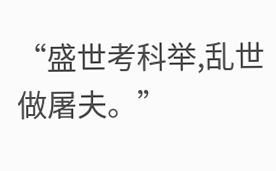“盛世考科举,乱世做屠夫。”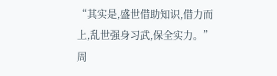“其实是,盛世借助知识,借力而上,乱世强身习武,保全实力。”
周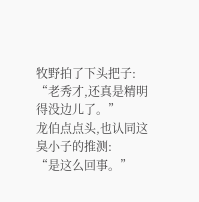牧野拍了下头把子:
“老秀才,还真是精明得没边儿了。”
龙伯点点头,也认同这臭小子的推测:
“是这么回事。”